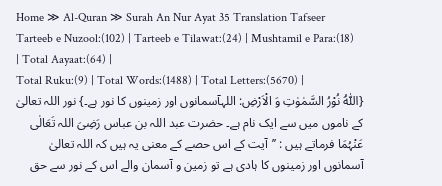Home ≫ Al-Quran ≫ Surah An Nur Ayat 35 Translation Tafseer
Tarteeb e Nuzool:(102) | Tarteeb e Tilawat:(24) | Mushtamil e Para:(18) | Total Aayaat:(64) |
Total Ruku:(9) | Total Words:(1488) | Total Letters:(5670) |
{اَللّٰهُ نُوْرُ السَّمٰوٰتِ وَ الْاَرْضِ: اللہآسمانوں اور زمینوں کا نور ہے۔} نور اللہ تعالیٰ کے ناموں میں سے ایک نام ہے۔ حضرت عبد اللہ بن عباس رَضِیَ اللہ تَعَالٰی عَنْہُمَا فرماتے ہیں : ’’آیت کے اس حصے کے معنی یہ ہیں کہ اللہ تعالیٰ آسمانوں اور زمینوں کا ہادی ہے تو زمین و آسمان والے اس کے نور سے حق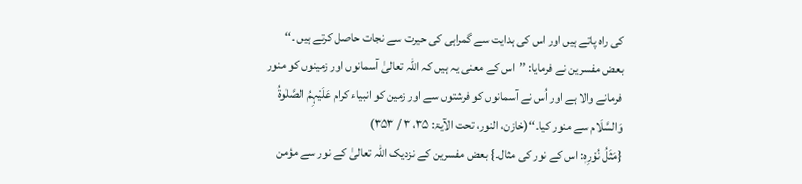کی راہ پاتے ہیں اور اس کی ہدایت سے گمراہی کی حیرت سے نجات حاصل کرتے ہیں ۔‘‘ بعض مفسرین نے فرمایا: ’’اس کے معنی یہ ہیں کہ اللہ تعالیٰ آسمانوں اور زمینوں کو منور فرمانے والا ہے اور اُس نے آسمانوں کو فرشتوں سے اور زمین کو انبیاء کرام عَلَیْہِمُ الصَّلٰوۃُ وَالسَّلَام سے منور کیا۔‘‘(خازن، النور، تحت الآیۃ: ۳۵، ۳ / ۳۵۳)
{مَثَلُ نُوْرِهٖ: اس کے نور کی مثال۔} بعض مفسرین کے نزدیک اللہ تعالیٰ کے نور سے مؤمن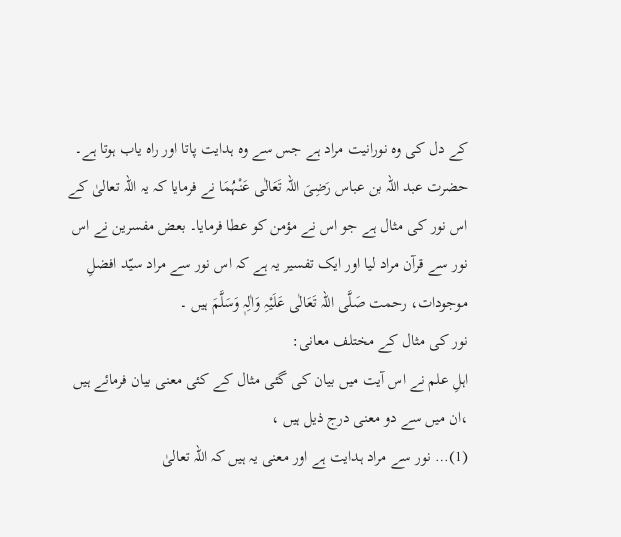کے دل کی وہ نورانیت مراد ہے جس سے وہ ہدایت پاتا اور راہ یاب ہوتا ہے۔ حضرت عبد اللہ بن عباس رَضِیَ اللہ تَعَالٰی عَنْہُمَا نے فرمایا کہ یہ اللہ تعالیٰ کے اس نور کی مثال ہے جو اس نے مؤمن کو عطا فرمایا۔ بعض مفسرین نے اس نور سے قرآن مراد لیا اور ایک تفسیر یہ ہے کہ اس نور سے مراد سیّد افضلِ موجودات، رحمت صَلَّی اللہ تَعَالٰی عَلَیْہِ وَاٰلِہٖ وَسَلَّمَ ہیں ۔
نور کی مثال کے مختلف معانی:
اہلِ علم نے اس آیت میں بیان کی گئی مثال کے کئی معنی بیان فرمائے ہیں ،ان میں سے دو معنی درج ذیل ہیں ،
(1)… نور سے مراد ہدایت ہے اور معنی یہ ہیں کہ اللہ تعالیٰ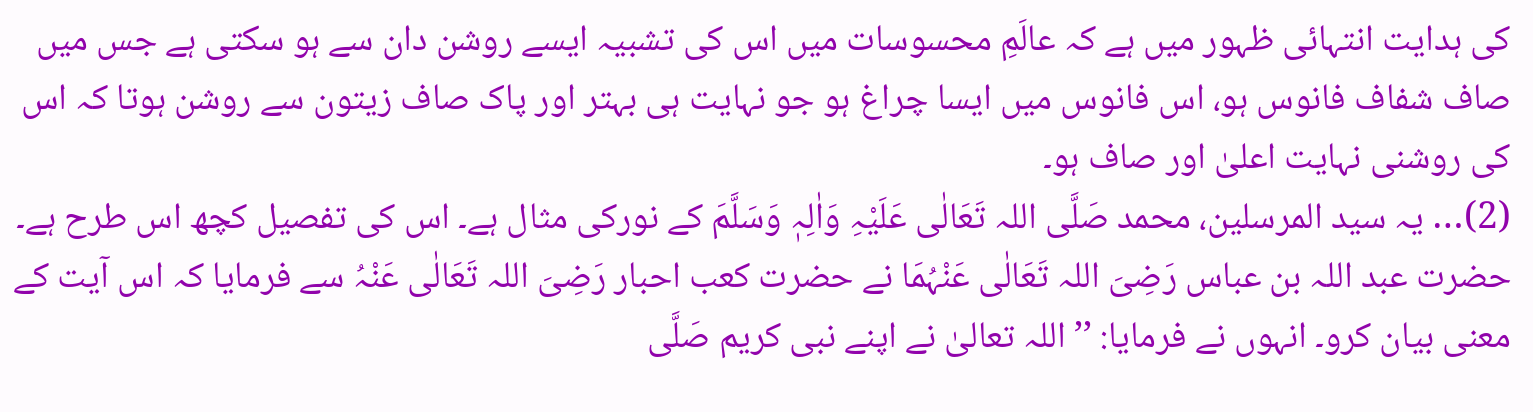کی ہدایت انتہائی ظہور میں ہے کہ عالَمِ محسوسات میں اس کی تشبیہ ایسے روشن دان سے ہو سکتی ہے جس میں صاف شفاف فانوس ہو، اس فانوس میں ایسا چراغ ہو جو نہایت ہی بہتر اور پاک صاف زیتون سے روشن ہوتا کہ اس کی روشنی نہایت اعلیٰ اور صاف ہو۔
(2)… یہ سید المرسلین، محمد صَلَّی اللہ تَعَالٰی عَلَیْہِ وَاٰلِہٖ وَسَلَّمَ کے نورکی مثال ہے۔ اس کی تفصیل کچھ اس طرح ہے۔
حضرت عبد اللہ بن عباس رَضِیَ اللہ تَعَالٰی عَنْہُمَا نے حضرت کعب احبار رَضِیَ اللہ تَعَالٰی عَنْہُ سے فرمایا کہ اس آیت کے معنی بیان کرو۔ انہوں نے فرمایا: ’’ اللہ تعالیٰ نے اپنے نبی کریم صَلَّی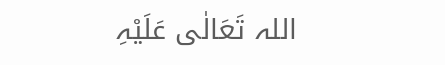اللہ تَعَالٰی عَلَیْہِ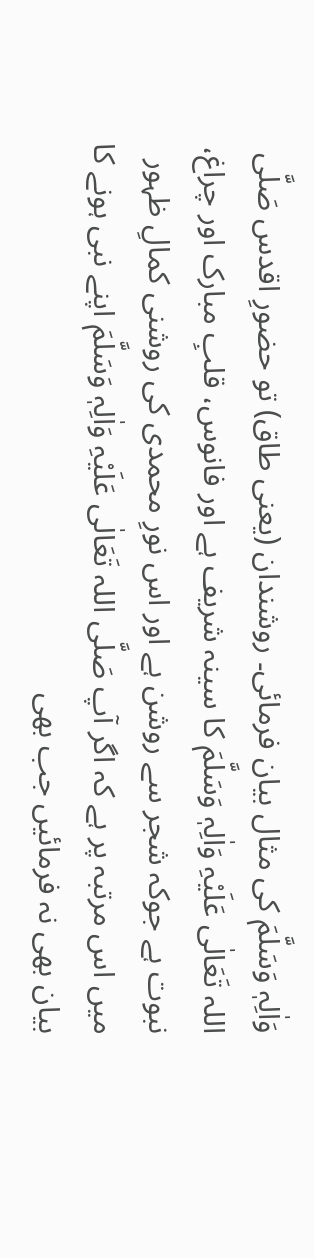وَاٰلِہٖ وَسَلَّمَ کی مثال بیان فرمائی۔ روشندان (یعنی طاق) تو حضورِ اقدس صَلَّی اللہ تَعَالٰی عَلَیْہِ وَاٰلِہٖ وَسَلَّمَ کا سینہ شریف ہے اور فانوس، قلبِ مبارک اور چراغ، نبوت ہے جوکہ شجر سے روشن ہے اور اس نورِ محمدی کی روشنی کمالِ ظہور میں اس مرتبہ پر ہے کہ اگر آپ صَلَّی اللہ تَعَالٰی عَلَیْہِ وَاٰلِہٖ وَسَلَّمَ اپنے نبی ہونے کا بیان بھی نہ فرمائیں جب بھی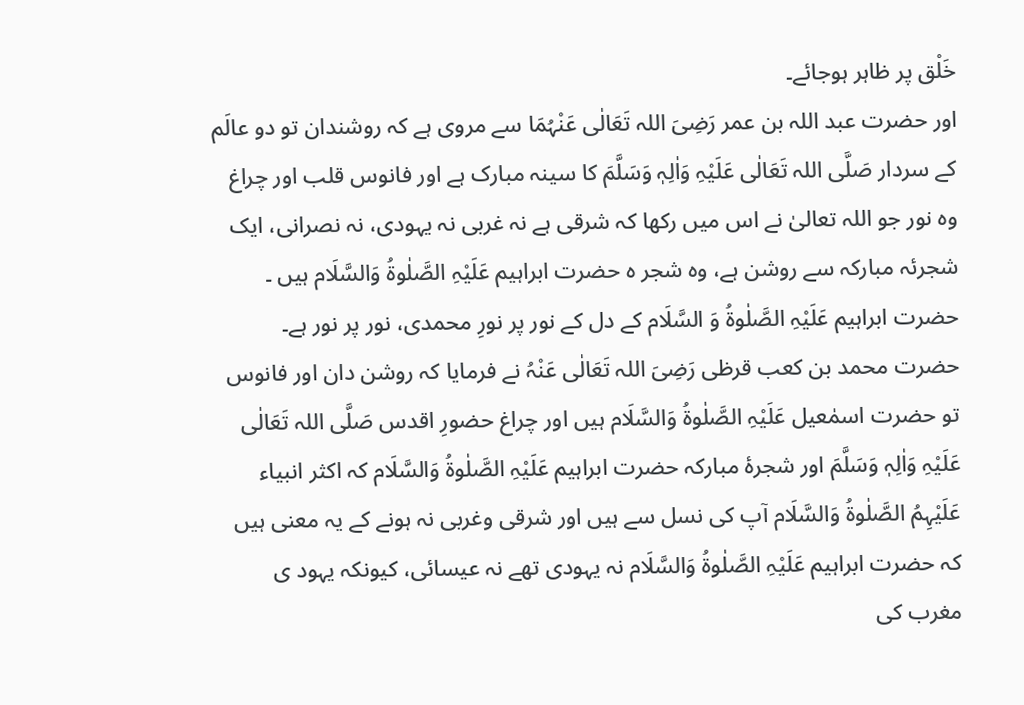خَلْق پر ظاہر ہوجائے۔
اور حضرت عبد اللہ بن عمر رَضِیَ اللہ تَعَالٰی عَنْہُمَا سے مروی ہے کہ روشندان تو دو عالَم کے سردار صَلَّی اللہ تَعَالٰی عَلَیْہِ وَاٰلِہٖ وَسَلَّمَ کا سینہ مبارک ہے اور فانوس قلب اور چراغ وہ نور جو اللہ تعالیٰ نے اس میں رکھا کہ شرقی ہے نہ غربی نہ یہودی، نہ نصرانی، ایک شجرئہ مبارکہ سے روشن ہے، وہ شجر ہ حضرت ابراہیم عَلَیْہِ الصَّلٰوۃُ وَالسَّلَام ہیں ۔ حضرت ابراہیم عَلَیْہِ الصَّلٰوۃُ وَ السَّلَام کے دل کے نور پر نورِ محمدی، نور پر نور ہے۔
حضرت محمد بن کعب قرظی رَضِیَ اللہ تَعَالٰی عَنْہُ نے فرمایا کہ روشن دان اور فانوس تو حضرت اسمٰعیل عَلَیْہِ الصَّلٰوۃُ وَالسَّلَام ہیں اور چراغ حضورِ اقدس صَلَّی اللہ تَعَالٰی عَلَیْہِ وَاٰلِہٖ وَسَلَّمَ اور شجرۂ مبارکہ حضرت ابراہیم عَلَیْہِ الصَّلٰوۃُ وَالسَّلَام کہ اکثر انبیاء عَلَیْہِمُ الصَّلٰوۃُ وَالسَّلَام آپ کی نسل سے ہیں اور شرقی وغربی نہ ہونے کے یہ معنی ہیں کہ حضرت ابراہیم عَلَیْہِ الصَّلٰوۃُ وَالسَّلَام نہ یہودی تھے نہ عیسائی، کیونکہ یہود ی مغرب کی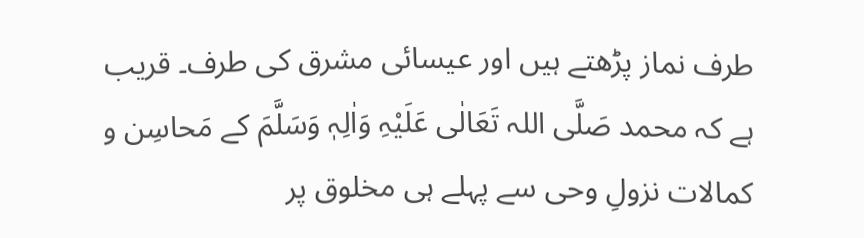طرف نماز پڑھتے ہیں اور عیسائی مشرق کی طرف۔ قریب ہے کہ محمد صَلَّی اللہ تَعَالٰی عَلَیْہِ وَاٰلِہٖ وَسَلَّمَ کے مَحاسِن و کمالات نزولِ وحی سے پہلے ہی مخلوق پر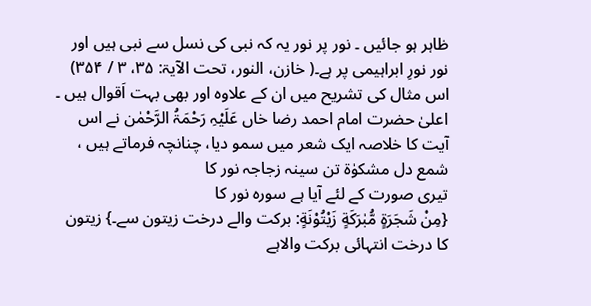ظاہر ہو جائیں ۔ نور پر نور یہ کہ نبی کی نسل سے نبی ہیں اور نور نورِ ابراہیمی پر ہے۔( خازن، النور، تحت الآیۃ: ۳۵، ۳ / ۳۵۴) اس مثال کی تشریح میں ان کے علاوہ اور بھی بہت اَقوال ہیں ۔
اعلیٰ حضرت امام احمد رضا خاں عَلَیْہِ رَحْمَۃُ الرَّحْمٰن نے اس آیت کا خلاصہ ایک شعر میں سمو دیا، چنانچہ فرماتے ہیں ،
شمع دل مشکوٰۃ تن سینہ زجاجہ نور کا
تیری صورت کے لئے آیا ہے سورہ نور کا
{مِنْ شَجَرَةٍ مُّبٰرَكَةٍ زَیْتُوْنَةٍ: برکت والے درخت زیتون سے۔} زیتون کا درخت انتہائی برکت والاہے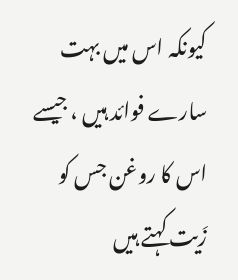کیونکہ اس میں بہت سارے فوائد ہیں ، جیسے اس کا روغن جس کو زَیت کہتے ہیں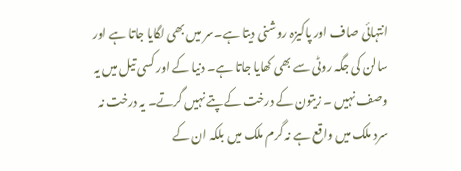انتہائی صاف اور پاکیزہ روشنی دیتا ہے۔سر میں بھی لگایا جاتا ہے اور سالن کی جگہ روٹی سے بھی کھایا جاتا ہے۔ دنیا کے اور کسی تیل میں یہ وصف نہیں ۔ زیتون کے درخت کےپتے نہیں گرتے۔ یہ درخت نہ سرد ملک میں واقع ہے نہ گرم ملک میں بلکہ ان کے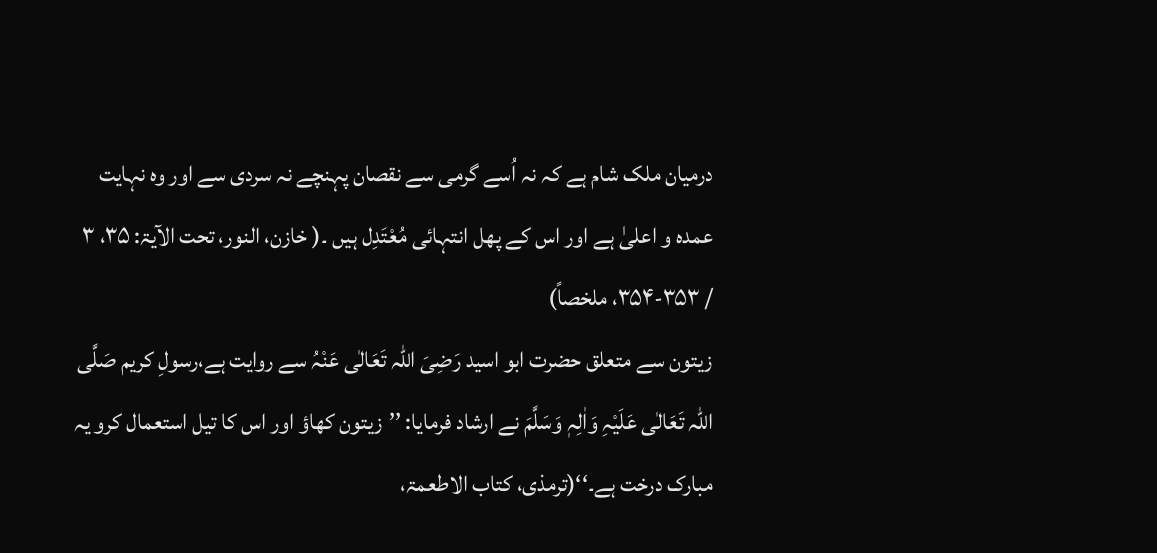درمیان ملک شام ہے کہ نہ اُسے گرمی سے نقصان پہنچے نہ سردی سے اور وہ نہایت عمدہ و اعلیٰ ہے اور اس کے پھل انتہائی مُعْتَدِل ہیں ۔( خازن، النور، تحت الآیۃ: ۳۵، ۳ / ۳۵۳-۳۵۴، ملخصاً)
زیتون سے متعلق حضرت ابو اسید رَضِیَ اللہ تَعَالٰی عَنْہُ سے روایت ہے،رسولِ کریم صَلَّی اللہ تَعَالٰی عَلَیْہِ وَاٰلِہٖ وَسَلَّمَ نے ارشاد فرمایا: ’’زیتون کھاؤ اور اس کا تیل استعمال کرو یہ مبارک درخت ہے۔‘‘(ترمذی، کتاب الاطعمۃ،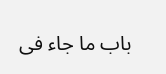باب ما جاء فی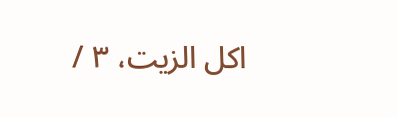اکل الزیت، ۳ /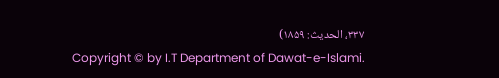۳۳۷، الحدیث: ۱۸۵۹)
Copyright © by I.T Department of Dawat-e-Islami.